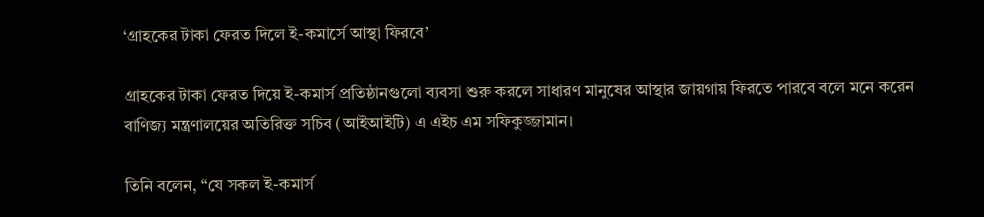‘গ্রাহকের টাকা ফেরত দিলে ই-কমার্সে আস্থা ফিরবে’

গ্রাহকের টাকা ফেরত দিয়ে ই-কমার্স প্রতিষ্ঠানগুলো ব্যবসা শুরু করলে সাধারণ মানুষের আস্থার জায়গায় ফিরতে পারবে বলে মনে করেন বাণিজ্য মন্ত্রণালয়ের অতিরিক্ত সচিব (আইআইটি) এ এইচ এম সফিকুজ্জামান।

তিনি বলেন, “যে সকল ই-কমার্স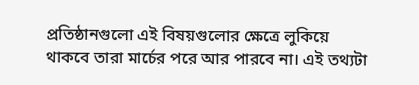প্রতিষ্ঠানগুলো এই বিষয়গুলোর ক্ষেত্রে লুকিয়ে থাকবে তারা মার্চের পরে আর পারবে না। এই তথ্যটা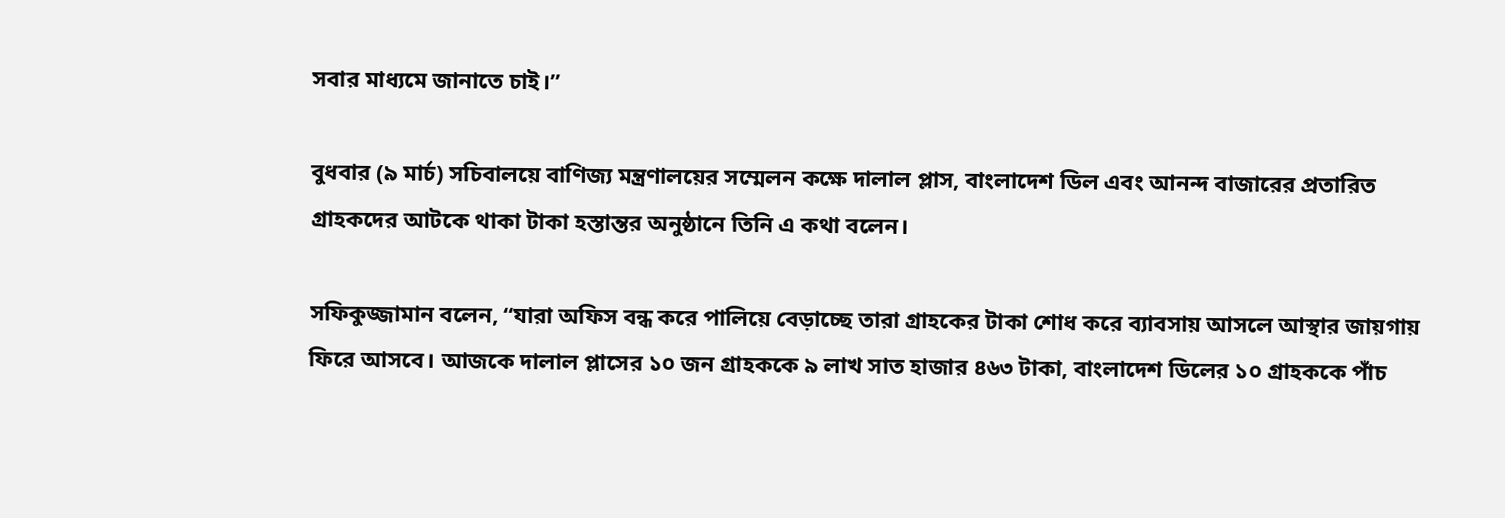সবার মাধ্যমে জানাতে চাই।”

বুধবার (৯ মার্চ) সচিবালয়ে বাণিজ্য মন্ত্রণালয়ের সম্মেলন কক্ষে দালাল প্লাস, বাংলাদেশ ডিল এবং আনন্দ বাজারের প্রতারিত গ্রাহকদের আটকে থাকা টাকা হস্তান্তর অনুষ্ঠানে তিনি এ কথা বলেন।

সফিকুজ্জামান বলেন, “যারা অফিস বন্ধ করে পালিয়ে বেড়াচ্ছে তারা গ্রাহকের টাকা শোধ করে ব্যাবসায় আসলে আস্থার জায়গায় ফিরে আসবে। আজকে দালাল প্লাসের ১০ জন গ্রাহককে ৯ লাখ সাত হাজার ৪৬৩ টাকা, বাংলাদেশ ডিলের ১০ গ্রাহককে পাঁচ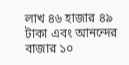লাখ ৪৬ হাজার ৪৯ টাকা এবং আনন্দের বাজার ১০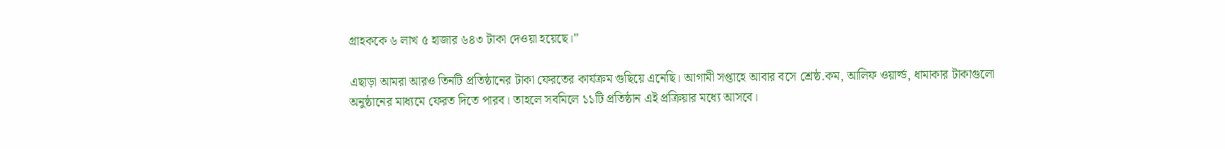গ্রাহককে ৬ লাখ ৫ হাজার ৬৪৩ টাকা দেওয়া হয়েছে।”

এছাড়া আমরা আরও তিনটি প্রতিষ্ঠানের টাকা ফেরতের কার্যক্রম গুছিয়ে এনেছি। আগামী সপ্তাহে আবার বসে শ্রেষ্ঠ.কম, আলিফ ওয়ার্ল্ড, ধামাকার টাকাগুলো অনুষ্ঠানের মাধ্যমে ফেরত দিতে পারব। তাহলে সবমিলে ১১টি প্রতিষ্ঠান এই প্রক্রিয়ার মধ্যে আসবে।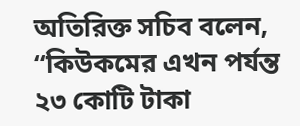অতিরিক্ত সচিব বলেন, “কিউকমের এখন পর্যন্ত ২৩ কোটি টাকা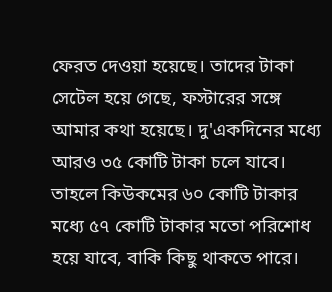ফেরত দেওয়া হয়েছে। তাদের টাকা সেটেল হয়ে গেছে, ফস্টারের সঙ্গে আমার কথা হয়েছে। দু'একদিনের মধ্যে আরও ৩৫ কোটি টাকা চলে যাবে। তাহলে কিউকমের ৬০ কোটি টাকার মধ্যে ৫৭ কোটি টাকার মতো পরিশোধ হয়ে যাবে, বাকি কিছু থাকতে পারে।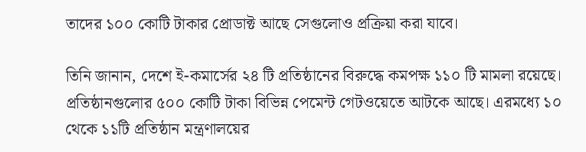তাদের ১০০ কোটি টাকার প্রোডাক্ট আছে সেগুলোও প্রক্রিয়া করা যাবে।

তিনি জানান, দেশে ই-কমার্সের ২৪ টি প্রতিষ্ঠানের বিরুদ্ধে কমপক্ষ ১১০ টি মামলা রয়েছে। প্রতিষ্ঠানগুলোর ৫০০ কোটি টাকা বিভিন্ন পেমেন্ট গেটওয়েতে আটকে আছে। এরমধ্যে ১০ থেকে ১১টি প্রতিষ্ঠান মন্ত্রণালয়ের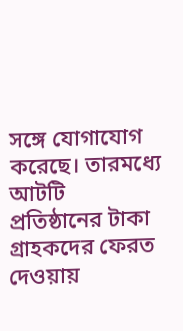সঙ্গে যোগাযোগ করেছে। তারমধ্যে আটটি প্রতিষ্ঠানের টাকা গ্রাহকদের ফেরত দেওয়ায়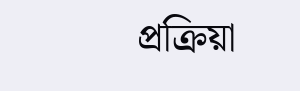প্রক্রিয়া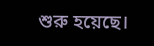শুরু হয়েছে।